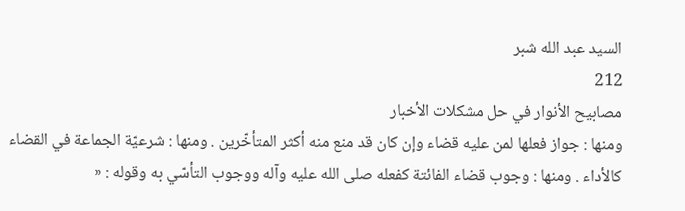السيد عبد الله شبر
212
مصابيح الأنوار في حل مشكلات الأخبار
ومنها : جواز فعلها لمن عليه قضاء وإن كان قد منع منه أكثر المتأخّرين . ومنها : شرعيّة الجماعة في القضاء كالأداء . ومنها : وجوب قضاء الفائتة كفعله صلى الله عليه وآله ووجوب التأسّي به وقوله : «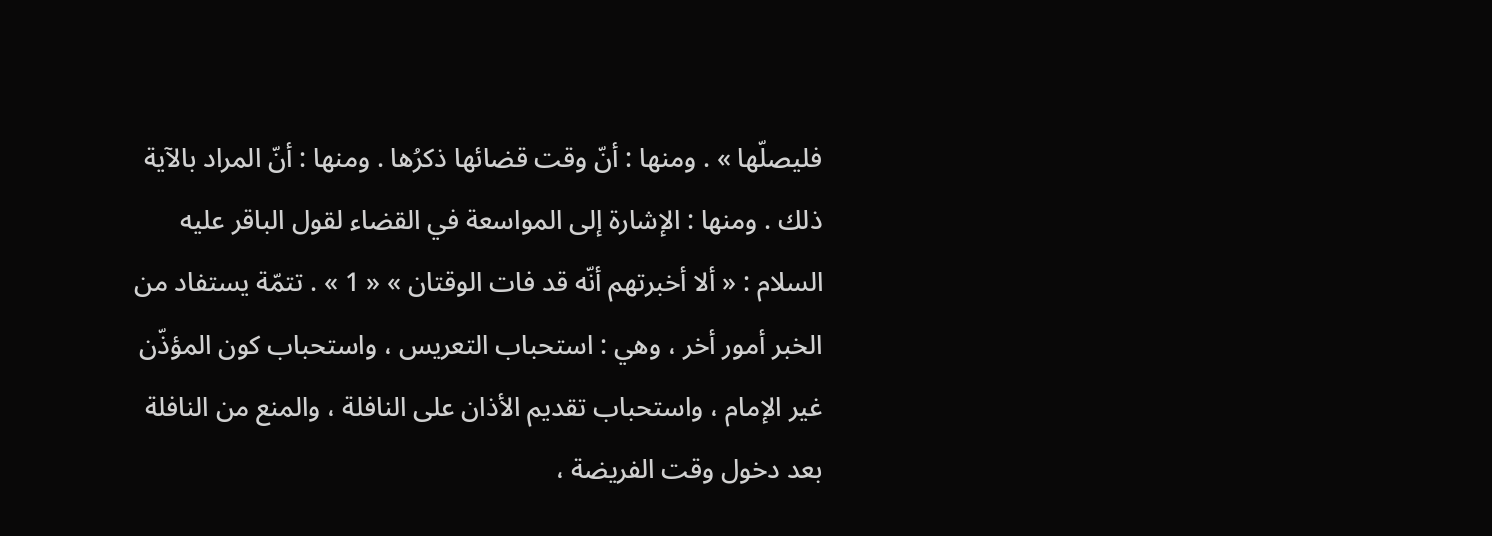فليصلّها » . ومنها : أنّ وقت قضائها ذكرُها . ومنها : أنّ المراد بالآية ذلك . ومنها : الإشارة إلى المواسعة في القضاء لقول الباقر عليه السلام : « ألا أخبرتهم أنّه قد فات الوقتان » « 1 » . تتمّة يستفاد من الخبر أمور أخر ، وهي : استحباب التعريس ، واستحباب كون المؤذّن غير الإمام ، واستحباب تقديم الأذان على النافلة ، والمنع من النافلة بعد دخول وقت الفريضة ،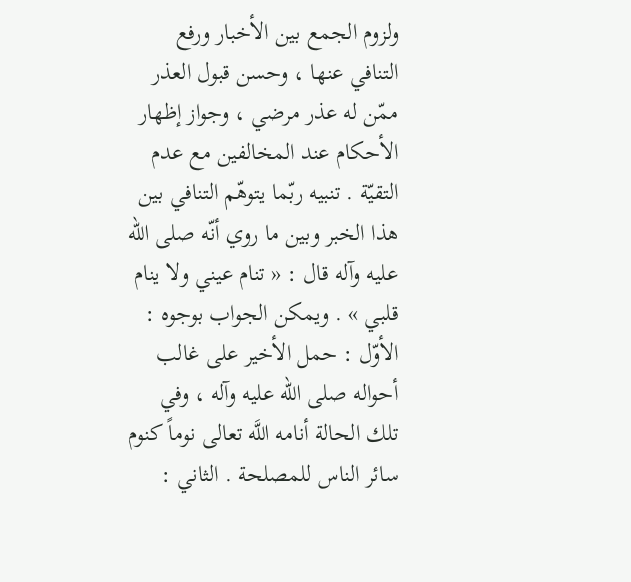ولزوم الجمع بين الأخبار ورفع التنافي عنها ، وحسن قبول العذر ممّن له عذر مرضي ، وجواز إظهار الأحكام عند المخالفين مع عدم التقيّة . تنبيه ربّما يتوهّم التنافي بين هذا الخبر وبين ما روي أنّه صلى الله عليه وآله قال : « تنام عيني ولا ينام قلبي » . ويمكن الجواب بوجوه : الأوّل : حمل الأخير على غالب أحواله صلى الله عليه وآله ، وفي تلك الحالة أنامه اللَّه تعالى نوماً كنوم سائر الناس للمصلحة . الثاني :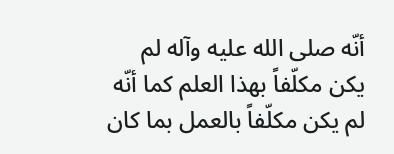أنّه صلى الله عليه وآله لم يكن مكلّفاً بهذا العلم كما أنّه لم يكن مكلّفاً بالعمل بما كان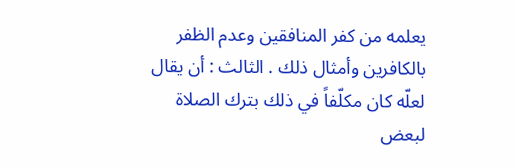يعلمه من كفر المنافقين وعدم الظفر بالكافرين وأمثال ذلك . الثالث : أن يقال لعلّه كان مكلّفاً في ذلك بترك الصلاة لبعض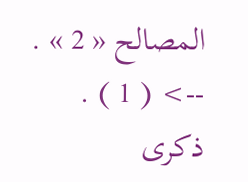المصالح « 2 » .
--> ( 1 ) . ذكرى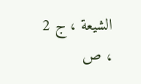الشيعة ، ج 2 ، ص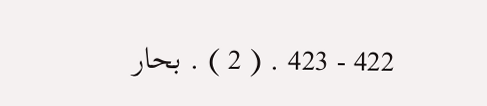422 - 423 . ( 2 ) . بحار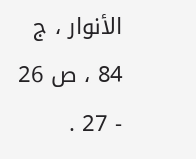الأنوار ، ج 84 ، ص 26 - 27 .